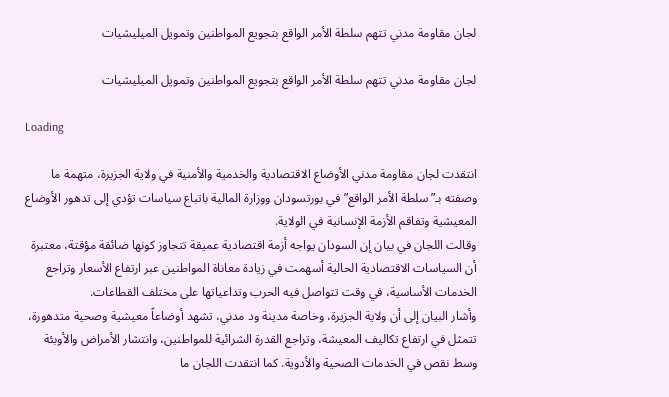لجان مقاومة مدني تتهم سلطة الأمر الواقع بتجويع المواطنين وتمويل الميليشيات

لجان مقاومة مدني تتهم سلطة الأمر الواقع بتجويع المواطنين وتمويل الميليشيات

Loading

انتقدت لجان مقاومة مدني الأوضاع الاقتصادية والخدمية والأمنية في ولاية الجزيرة، متهمة ما وصفته بـ”سلطة الأمر الواقع” في بورتسودان ووزارة المالية باتباع سياسات تؤدي إلى تدهور الأوضاع المعيشية وتفاقم الأزمة الإنسانية في الولاية.
وقالت اللجان في بيان إن السودان يواجه أزمة اقتصادية عميقة تتجاوز كونها ضائقة مؤقتة، معتبرة أن السياسات الاقتصادية الحالية أسهمت في زيادة معاناة المواطنين عبر ارتفاع الأسعار وتراجع الخدمات الأساسية، في وقت تتواصل فيه الحرب وتداعياتها على مختلف القطاعات.
وأشار البيان إلى أن ولاية الجزيرة، وخاصة مدينة ود مدني، تشهد أوضاعاً معيشية وصحية متدهورة، تتمثل في ارتفاع تكاليف المعيشة، وتراجع القدرة الشرائية للمواطنين، وانتشار الأمراض والأوبئة وسط نقص في الخدمات الصحية والأدوية. كما انتقدت اللجان ما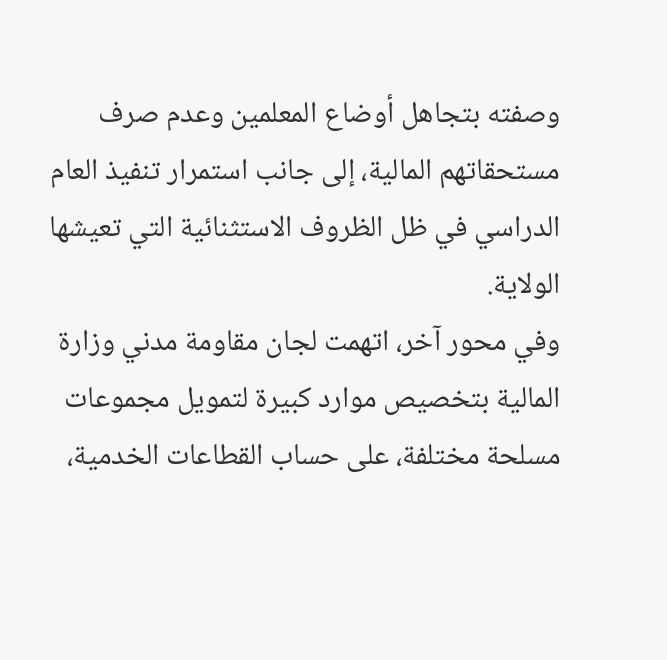وصفته بتجاهل أوضاع المعلمين وعدم صرف مستحقاتهم المالية، إلى جانب استمرار تنفيذ العام الدراسي في ظل الظروف الاستثنائية التي تعيشها الولاية.
وفي محور آخر، اتهمت لجان مقاومة مدني وزارة المالية بتخصيص موارد كبيرة لتمويل مجموعات مسلحة مختلفة، على حساب القطاعات الخدمية،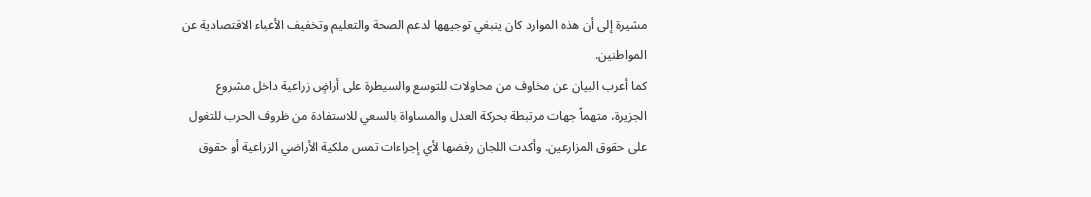مشيرة إلى أن هذه الموارد كان ينبغي توجيهها لدعم الصحة والتعليم وتخفيف الأعباء الاقتصادية عن المواطنين.
كما أعرب البيان عن مخاوف من محاولات للتوسع والسيطرة على أراضٍ زراعية داخل مشروع الجزيرة، متهماً جهات مرتبطة بحركة العدل والمساواة بالسعي للاستفادة من ظروف الحرب للتغول على حقوق المزارعين. وأكدت اللجان رفضها لأي إجراءات تمس ملكية الأراضي الزراعية أو حقوق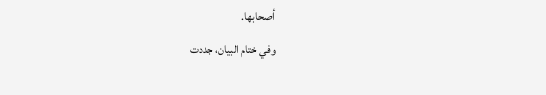أصحابها.
وفي ختام البيان، جددت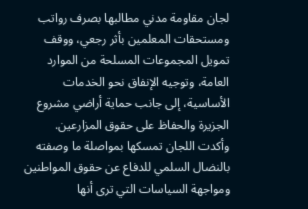لجان مقاومة مدني مطالبها بصرف رواتب ومستحقات المعلمين بأثر رجعي، ووقف تمويل المجموعات المسلحة من الموارد العامة، وتوجيه الإنفاق نحو الخدمات الأساسية، إلى جانب حماية أراضي مشروع الجزيرة والحفاظ على حقوق المزارعين.
وأكدت اللجان تمسكها بمواصلة ما وصفته بالنضال السلمي للدفاع عن حقوق المواطنين ومواجهة السياسات التي ترى أنها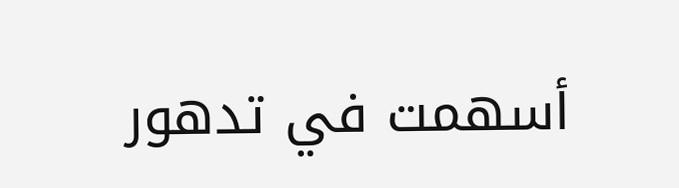أسهمت في تدهور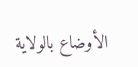الأوضاع بالولاية